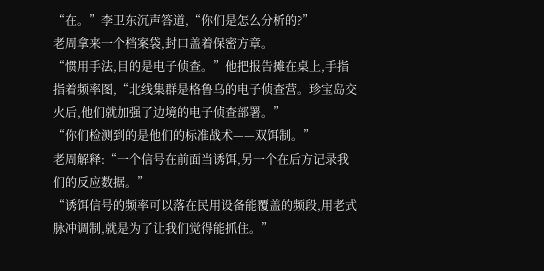“在。”李卫东沉声答道,“你们是怎么分析的?”
老周拿来一个档案袋,封口盖着保密方章。
“惯用手法,目的是电子侦查。”他把报告摊在桌上,手指指着频率图,“北线集群是格鲁乌的电子侦查营。珍宝岛交火后,他们就加强了边境的电子侦查部署。”
“你们检测到的是他们的标准战术——双饵制。”
老周解释:“一个信号在前面当诱饵,另一个在后方记录我们的反应数据。”
“诱饵信号的频率可以落在民用设备能覆盖的频段,用老式脉冲调制,就是为了让我们觉得能抓住。”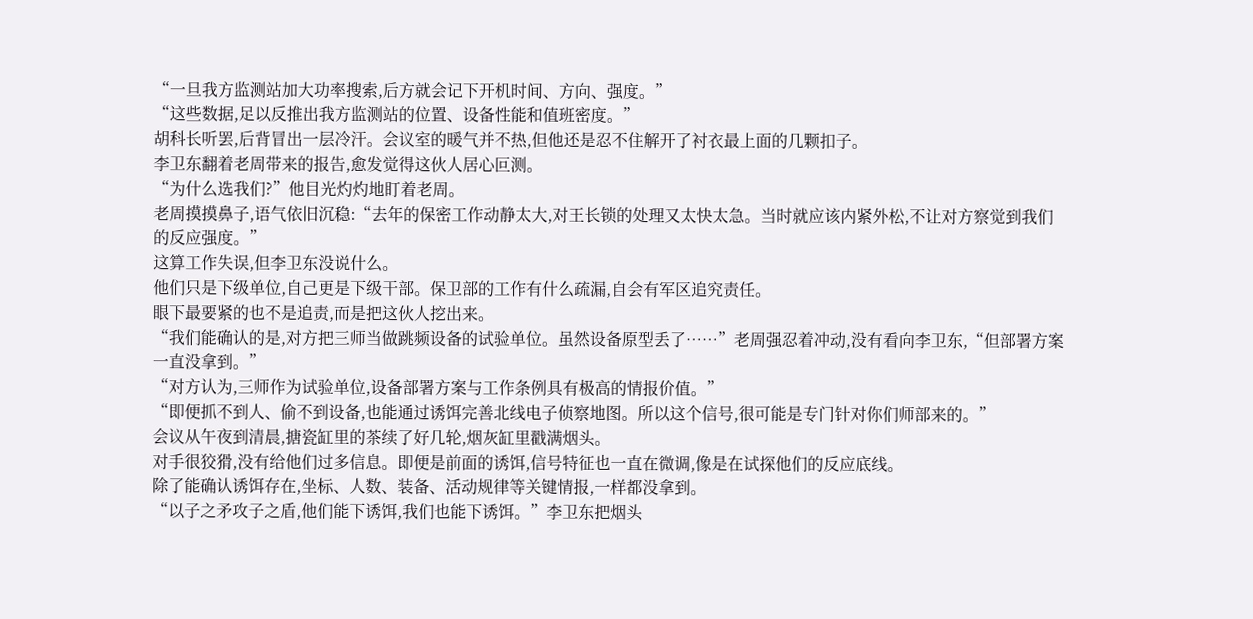“一旦我方监测站加大功率搜索,后方就会记下开机时间、方向、强度。”
“这些数据,足以反推出我方监测站的位置、设备性能和值班密度。”
胡科长听罢,后背冒出一层冷汗。会议室的暖气并不热,但他还是忍不住解开了衬衣最上面的几颗扣子。
李卫东翻着老周带来的报告,愈发觉得这伙人居心叵测。
“为什么选我们?”他目光灼灼地盯着老周。
老周摸摸鼻子,语气依旧沉稳:“去年的保密工作动静太大,对王长锁的处理又太快太急。当时就应该内紧外松,不让对方察觉到我们的反应强度。”
这算工作失误,但李卫东没说什么。
他们只是下级单位,自己更是下级干部。保卫部的工作有什么疏漏,自会有军区追究责任。
眼下最要紧的也不是追责,而是把这伙人挖出来。
“我们能确认的是,对方把三师当做跳频设备的试验单位。虽然设备原型丢了……”老周强忍着冲动,没有看向李卫东,“但部署方案一直没拿到。”
“对方认为,三师作为试验单位,设备部署方案与工作条例具有极高的情报价值。”
“即便抓不到人、偷不到设备,也能通过诱饵完善北线电子侦察地图。所以这个信号,很可能是专门针对你们师部来的。”
会议从午夜到清晨,搪瓷缸里的茶续了好几轮,烟灰缸里戳满烟头。
对手很狡猾,没有给他们过多信息。即便是前面的诱饵,信号特征也一直在微调,像是在试探他们的反应底线。
除了能确认诱饵存在,坐标、人数、装备、活动规律等关键情报,一样都没拿到。
“以子之矛攻子之盾,他们能下诱饵,我们也能下诱饵。”李卫东把烟头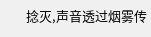捻灭,声音透过烟雾传